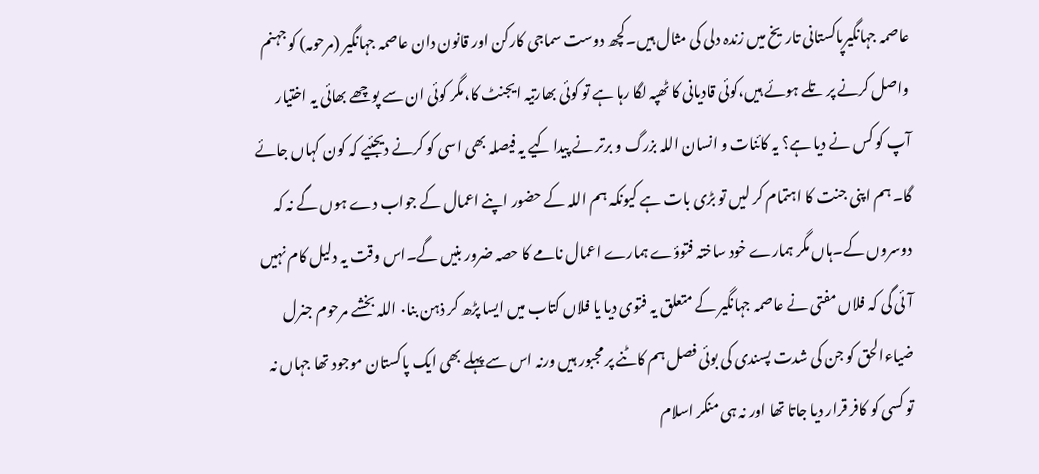عاصمہ جہانگیرپاکستانی تاریخ میں زندہ دلی کی مثال ہیں۔کچھ دوست سماجی کارکن اور قانون دان عاصمہ جہانگیر (مرحومہ) کو جہنم واصل کرنے پر تلے ہوئے ہیں،کوئی قادیانی کا ٹھپہ لگا رہا ہے تو کوئی بھارتیہ ایجنٹ کا،مگر کوئی ان سے پوچھے بھائی یہ اختیار آپ کو کس نے دیا ہے؟ یہ کائنات و انسان اللہ بزرگ و برتر نے پیدا کیے یہ فیصلہ بھی اسی کو کرنے دیجئیے کہ کون کہاں جائے گا۔ ہم اپنی جنت کا اہتمام کر لیں تو بڑی بات ہے کیونکہ ہم اللہ کے حضور اپنے اعمال کے جواب دے ہوں گے نہ کہ دوسروں کے۔ہاں مگر ہمارے خود ساختہ فتوؤے ہمارے اعمال نامے کا حصہ ضرور بنیں گے۔اس وقت یہ دلیل کام نہیں آئی گی کہ فلاں مفتی نے عاصمہ جہانگیر کے متعلق یہ فتوی دیا یا فلاں کتاب میں ایسا پڑھ کر ذہن بنا۰ اللہ بخشے مرحوم جنرل ضیاءالحق کو جن کی شدت پسندی کی بوئی فصل ہم کاٹنے پر مجبور ہیں ورنہ اس سے پہلے بھی ایک پاکستان موجود تھا جہاں نہ تو کسی کو کافر قرار دیا جاتا تھا اور نہ ہی منکر اسلام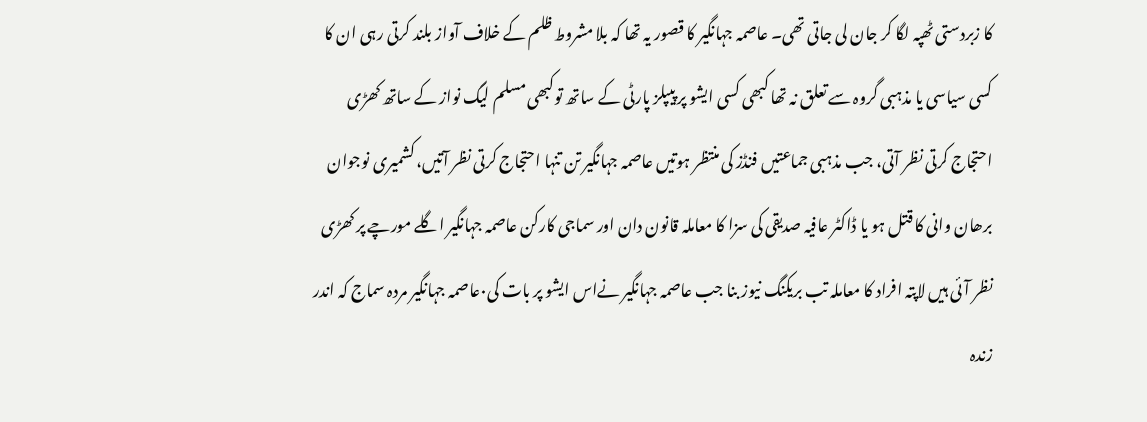کا زبردستی ٹھپہ لگا کر جان لی جاتی تھی۔ عاصمہ جہانگیر کا قصور یہ تھا کہ بلا مشروط ظلم کے خلاف آواز بلند کرتی رہی ان کا کسی سیاسی یا مذہبی گروہ سے تعلق نہ تھا کبھی کسی ایشو پر پیپلز پارٹی کے ساتھ توکبھی مسلم لیگ نواز کے ساتھ کھڑی احتجاج کرتی نظر آتی، جب مذہبی جماعتیں فنڈز کی منتظر ہوتیں عاصمہ جہانگیر تن تنہا احتجاج کرتی نظر آتیں، کشمیری نوجوان برھان وانی کا قتل ہو یا ڈاکٹر عافیہ صدیقی کی سزا کا معاملہ قانون دان اور سماجی کارکن عاصمہ جہانگیر اگلے مورچے پر کھڑی نظر آئی ہیں لاپتہ افراد کا معاملہ تب بریکنگ نیوز بنا جب عاصمہ جہانگیر نےاس ایشو پر بات کی۰عاصمہ جہانگیر مردہ سماج کہ اندر زندہ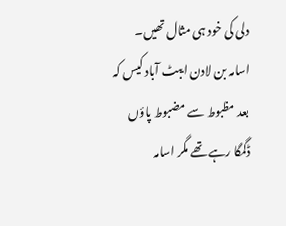دلی کی خود ہی مثال تھیں۔ اسامہ بن لادن ایبٹ آباد کیس کہ بعد مظبوط سے مضبوط پاؤں ڈگمگا رہے تھے مگر اسامہ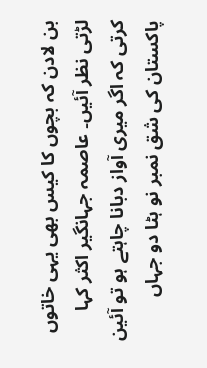بن لادن کہ بچوں کا کیس بھی یہی خاتوں لڑتی نظر آئیں۔ عاصمہ جہانگیر اکثر کہا کرتی کہ اگر میری آواز دبانا چاہتے ہو تو آئین پاکستان کی شق نمبر نو ہٹا دو جہاں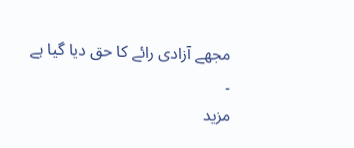مجھے آزادی رائے کا حق دیا گیا ہے ۔
مزید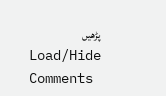پڑھیں
Load/Hide Comments